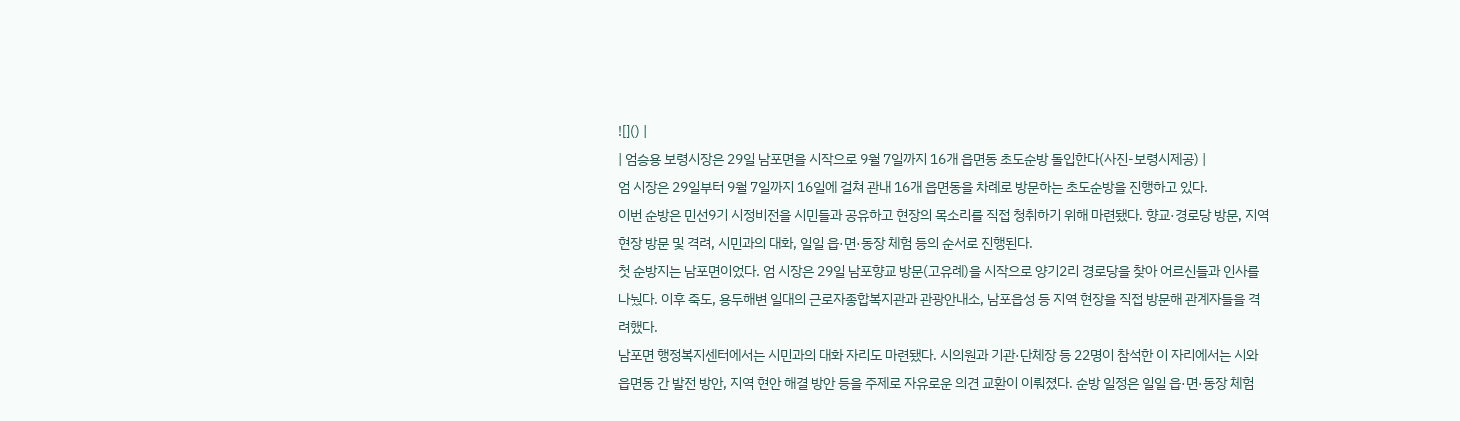![]() |
| 엄승용 보령시장은 29일 남포면을 시작으로 9월 7일까지 16개 읍면동 초도순방 돌입한다(사진-보령시제공) |
엄 시장은 29일부터 9월 7일까지 16일에 걸쳐 관내 16개 읍면동을 차례로 방문하는 초도순방을 진행하고 있다.
이번 순방은 민선9기 시정비전을 시민들과 공유하고 현장의 목소리를 직접 청취하기 위해 마련됐다. 향교·경로당 방문, 지역 현장 방문 및 격려, 시민과의 대화, 일일 읍·면·동장 체험 등의 순서로 진행된다.
첫 순방지는 남포면이었다. 엄 시장은 29일 남포향교 방문(고유례)을 시작으로 양기2리 경로당을 찾아 어르신들과 인사를 나눴다. 이후 죽도, 용두해변 일대의 근로자종합복지관과 관광안내소, 남포읍성 등 지역 현장을 직접 방문해 관계자들을 격려했다.
남포면 행정복지센터에서는 시민과의 대화 자리도 마련됐다. 시의원과 기관·단체장 등 22명이 참석한 이 자리에서는 시와 읍면동 간 발전 방안, 지역 현안 해결 방안 등을 주제로 자유로운 의견 교환이 이뤄졌다. 순방 일정은 일일 읍·면·동장 체험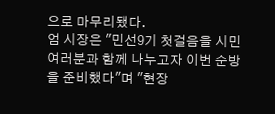으로 마무리됐다.
엄 시장은 "민선9기 첫걸음을 시민 여러분과 함께 나누고자 이번 순방을 준비했다"며 "현장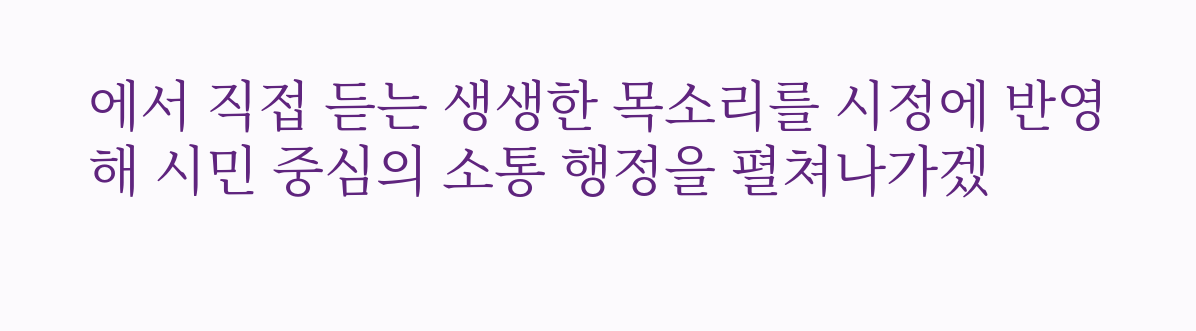에서 직접 듣는 생생한 목소리를 시정에 반영해 시민 중심의 소통 행정을 펼쳐나가겠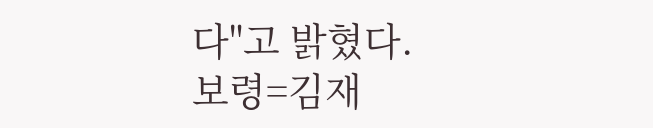다"고 밝혔다.
보령=김재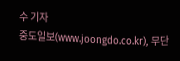수 기자
중도일보(www.joongdo.co.kr), 무단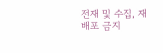전재 및 수집, 재배포 금지